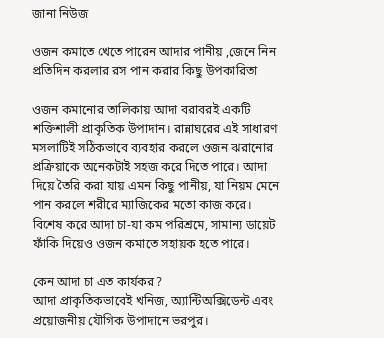জানা নিউজ

ওজন কমাতে খেতে পারেন আদার পানীয় ,জেনে নিন প্রতিদিন করলার রস পান করার কিছু উপকারিতা

ওজন কমানোর তালিকায় আদা বরাবরই একটি শক্তিশালী প্রাকৃতিক উপাদান। রান্নাঘরের এই সাধারণ মসলাটিই সঠিকভাবে ব্যবহার করলে ওজন ঝরানোর প্রক্রিয়াকে অনেকটাই সহজ করে দিতে পারে। আদা দিয়ে তৈরি করা যায় এমন কিছু পানীয়, যা নিয়ম মেনে পান করলে শরীরে ম্যাজিকের মতো কাজ করে। বিশেষ করে আদা চা-যা কম পরিশ্রমে, সামান্য ডায়েট ফাঁকি দিয়েও ওজন কমাতে সহায়ক হতে পারে।

কেন আদা চা এত কার্যকর?
আদা প্রাকৃতিকভাবেই খনিজ, অ্যান্টিঅক্সিডেন্ট এবং প্রয়োজনীয় যৌগিক উপাদানে ভরপুর।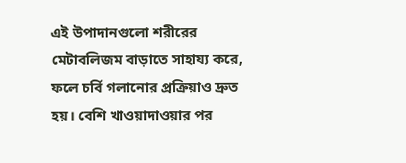এই উপাদানগুলো শরীরের মেটাবলিজম বাড়াতে সাহায্য করে, ফলে চর্বি গলানোর প্রক্রিয়াও দ্রুত হয়। বেশি খাওয়াদাওয়ার পর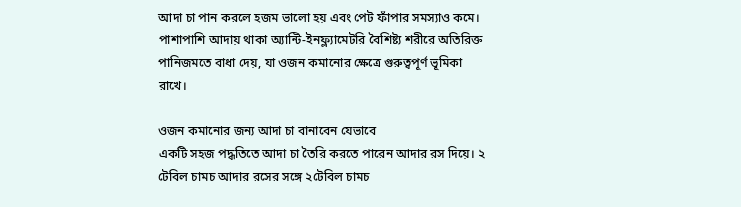আদা চা পান করলে হজম ভালো হয় এবং পেট ফাঁপার সমস্যাও কমে। পাশাপাশি আদায় থাকা অ্যান্টি-ইনফ্ল্যামেটরি বৈশিষ্ট্য শরীরে অতিরিক্ত পানিজমতে বাধা দেয়, যা ওজন কমানোর ক্ষেত্রে গুরুত্বপূর্ণ ভূমিকা রাখে।

ওজন কমানোর জন্য আদা চা বানাবেন যেভাবে
একটি সহজ পদ্ধতিতে আদা চা তৈরি করতে পারেন আদার রস দিয়ে। ২ টেবিল চামচ আদার রসের সঙ্গে ২টেবিল চামচ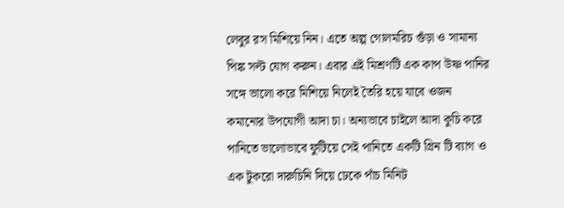লেবুর রস মিশিয়ে নিন। এতে অল্প গোলমরিচ গুঁড়া ও সামান্য পিঙ্ক সল্ট যোগ করুন। এবার এই মিশ্রণটি এক কাপ উষ্ণ পানির সঙ্গে ভালো করে মিশিয়ে নিলেই তৈরি হয়ে যাবে ওজন কমানোর উপযোগী আদা চা। অন্যভাবে চাইলে আদা কুচি করে পানিতে ভালোভাবে ফুটিয়ে সেই পানিতে একটি গ্রিন টি ব্যাগ ও এক টুকরো দারুচিনি দিয়ে ঢেকে পাঁচ মিনিট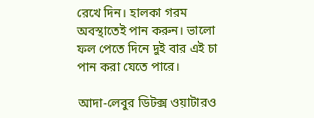রেখে দিন। হালকা গরম অবস্থাতেই পান করুন। ভালো ফল পেতে দিনে দুই বার এই চা পান করা যেতে পারে।

আদা-লেবুর ডিটক্স ওয়াটারও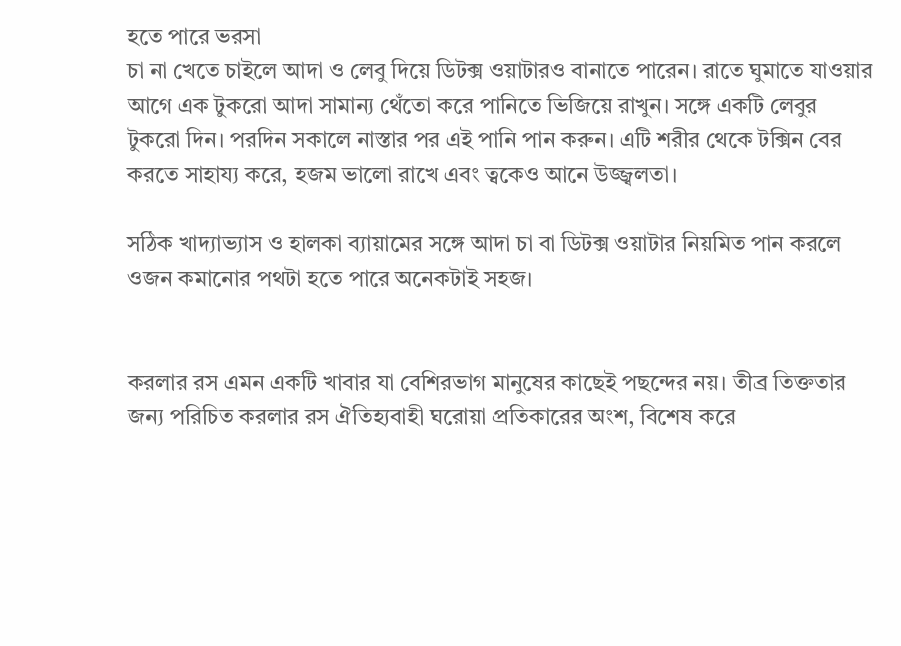হতে পারে ভরসা
চা না খেতে চাইলে আদা ও লেবু দিয়ে ডিটক্স ওয়াটারও বানাতে পারেন। রাতে ঘুমাতে যাওয়ার আগে এক টুকরো আদা সামান্য থেঁতো করে পানিতে ভিজিয়ে রাখুন। সঙ্গে একটি লেবুর টুকরো দিন। পরদিন সকালে নাস্তার পর এই পানি পান করুন। এটি শরীর থেকে টক্সিন বের করতে সাহায্য করে, হজম ভালো রাখে এবং ত্বকেও আনে উজ্জ্বলতা।

সঠিক খাদ্যাভ্যাস ও হালকা ব্যায়ামের সঙ্গে আদা চা বা ডিটক্স ওয়াটার নিয়মিত পান করলে ওজন কমানোর পথটা হতে পারে অনেকটাই সহজ।


করলার রস এমন একটি খাবার যা বেশিরভাগ মানুষের কাছেই পছন্দের নয়। তীব্র তিক্ততার জন্য পরিচিত করলার রস ঐতিহ্যবাহী ঘরোয়া প্রতিকারের অংশ, বিশেষ করে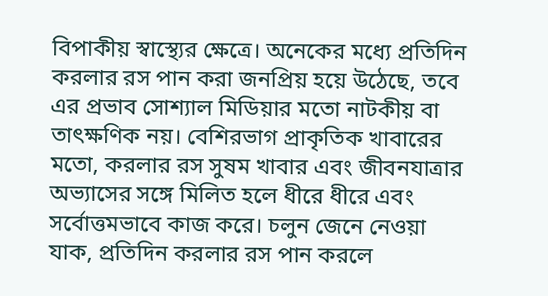বিপাকীয় স্বাস্থ্যের ক্ষেত্রে। অনেকের মধ্যে প্রতিদিন করলার রস পান করা জনপ্রিয় হয়ে উঠেছে, তবে এর প্রভাব সোশ্যাল মিডিয়ার মতো নাটকীয় বা তাৎক্ষণিক নয়। বেশিরভাগ প্রাকৃতিক খাবারের মতো, করলার রস সুষম খাবার এবং জীবনযাত্রার অভ্যাসের সঙ্গে মিলিত হলে ধীরে ধীরে এবং সর্বোত্তমভাবে কাজ করে। চলুন জেনে নেওয়া যাক, প্রতিদিন করলার রস পান করলে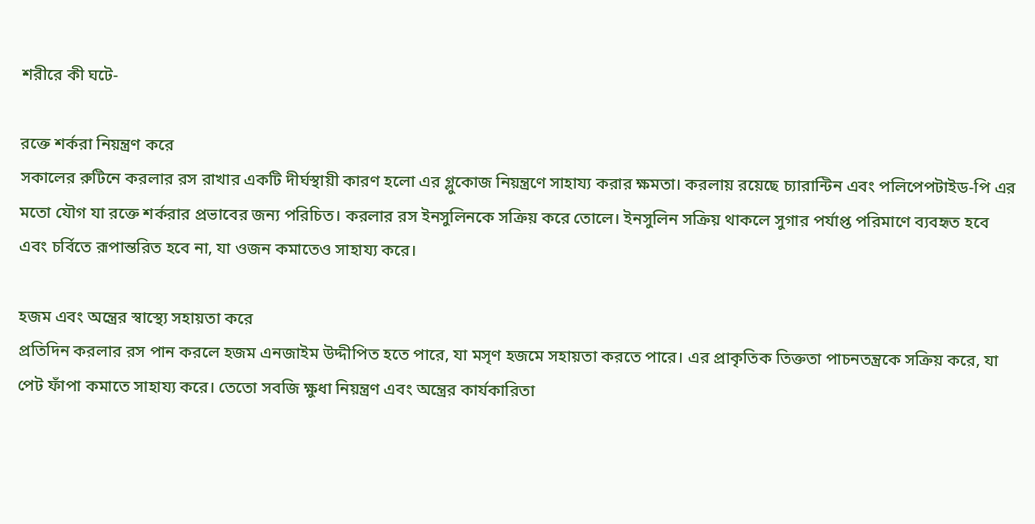শরীরে কী ঘটে-

রক্তে শর্করা নিয়ন্ত্রণ করে
সকালের রুটিনে করলার রস রাখার একটি দীর্ঘস্থায়ী কারণ হলো এর গ্লুকোজ নিয়ন্ত্রণে সাহায্য করার ক্ষমতা। করলায় রয়েছে চ্যারান্টিন এবং পলিপেপটাইড-পি এর মতো যৌগ যা রক্তে শর্করার প্রভাবের জন্য পরিচিত। করলার রস ইনসুলিনকে সক্রিয় করে তোলে। ইনসুলিন সক্রিয় থাকলে সুগার পর্যাপ্ত পরিমাণে ব্যবহৃত হবে এবং চর্বিতে রূপান্তরিত হবে না, যা ওজন কমাতেও সাহায্য করে।

হজম এবং অন্ত্রের স্বাস্থ্যে সহায়তা করে
প্রতিদিন করলার রস পান করলে হজম এনজাইম উদ্দীপিত হতে পারে, যা মসৃণ হজমে সহায়তা করতে পারে। এর প্রাকৃতিক তিক্ততা পাচনতন্ত্রকে সক্রিয় করে, যা পেট ফাঁপা কমাতে সাহায্য করে। তেতো সবজি ক্ষুধা নিয়ন্ত্রণ এবং অন্ত্রের কার্যকারিতা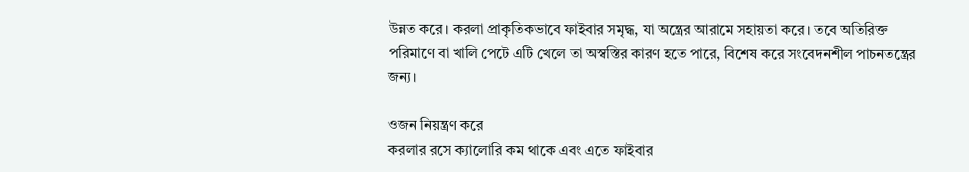উন্নত করে। করলা প্রাকৃতিকভাবে ফাইবার সমৃদ্ধ, যা অন্ত্রের আরামে সহায়তা করে। তবে অতিরিক্ত পরিমাণে বা খালি পেটে এটি খেলে তা অস্বস্তির কারণ হতে পারে, বিশেষ করে সংবেদনশীল পাচনতন্ত্রের জন্য।

ওজন নিয়ন্ত্রণ করে
করলার রসে ক্যালোরি কম থাকে এবং এতে ফাইবার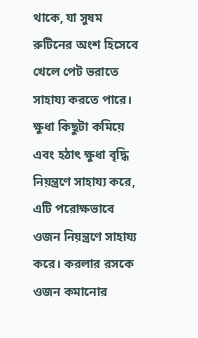থাকে, যা সুষম রুটিনের অংশ হিসেবে খেলে পেট ভরাতে সাহায্য করতে পারে। ক্ষুধা কিছুটা কমিয়ে এবং হঠাৎ ক্ষুধা বৃদ্ধি নিয়ন্ত্রণে সাহায্য করে, এটি পরোক্ষভাবে ওজন নিয়ন্ত্রণে সাহায্য করে। করলার রসকে ওজন কমানোর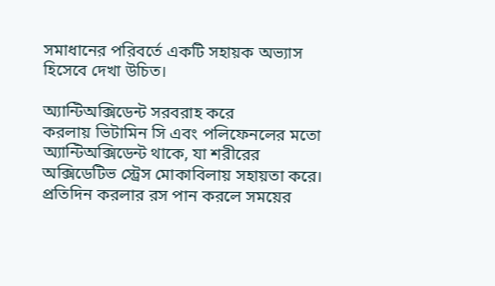সমাধানের পরিবর্তে একটি সহায়ক অভ্যাস হিসেবে দেখা উচিত।

অ্যান্টিঅক্সিডেন্ট সরবরাহ করে
করলায় ভিটামিন সি এবং পলিফেনলের মতো অ্যান্টিঅক্সিডেন্ট থাকে, যা শরীরের অক্সিডেটিভ স্ট্রেস মোকাবিলায় সহায়তা করে। প্রতিদিন করলার রস পান করলে সময়ের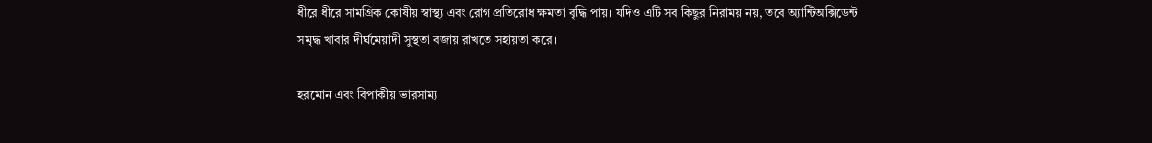ধীরে ধীরে সামগ্রিক কোষীয় স্বাস্থ্য এবং রোগ প্রতিরোধ ক্ষমতা বৃদ্ধি পায়। যদিও এটি সব কিছুর নিরাময় নয়, তবে অ্যান্টিঅক্সিডেন্ট সমৃদ্ধ খাবার দীর্ঘমেয়াদী সুস্থতা বজায় রাখতে সহায়তা করে।

হরমোন এবং বিপাকীয় ভারসাম্য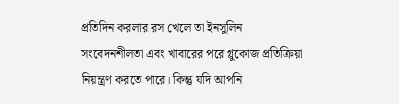প্রতিদিন করলার রস খেলে তা ইনসুলিন সংবেদনশীলতা এবং খাবারের পরে গ্লুকোজ প্রতিক্রিয়া নিয়ন্ত্রণ করতে পারে। কিন্তু যদি আপনি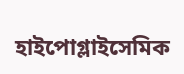হাইপোগ্লাইসেমিক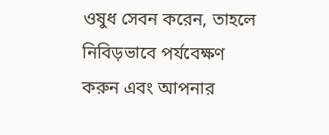ওষুধ সেবন করেন, তাহলে নিবিড়ভাবে পর্যবেক্ষণ করুন এবং আপনার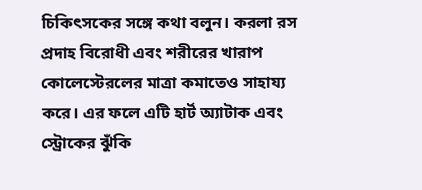চিকিৎসকের সঙ্গে কথা বলুন। করলা রস প্রদাহ বিরোধী এবং শরীরের খারাপ কোলেস্টেরলের মাত্রা কমাতেও সাহায্য করে। এর ফলে এটি হার্ট অ্যাটাক এবং স্ট্রোকের ঝুঁকি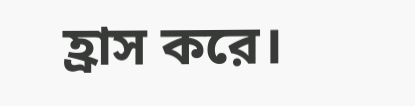হ্রাস করে।